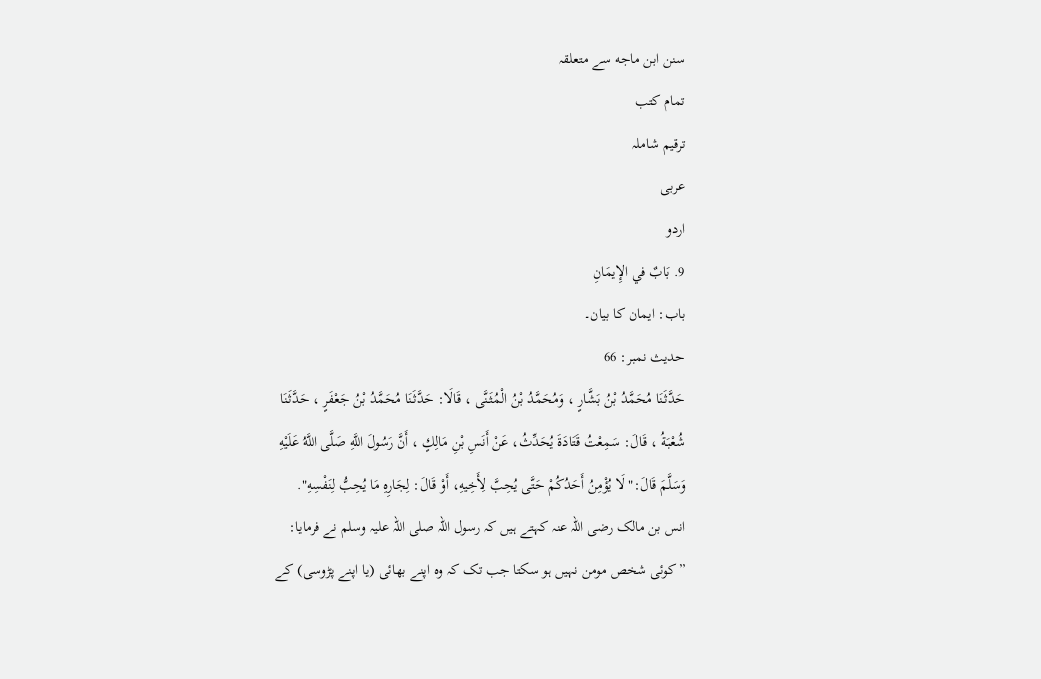سنن ابن ماجه سے متعلقہ
تمام کتب
ترقیم شاملہ
عربی
اردو
9. بَابٌ في الإِيمَانِ
باب: ایمان کا بیان۔
حدیث نمبر: 66
حَدَّثَنَا مُحَمَّدُ بْنُ بَشَّارٍ ، وَمُحَمَّدُ بْنُ الْمُثَنَّى ، قَالَا: حَدَّثَنَا مُحَمَّدُ بْنُ جَعْفَرٍ ، حَدَّثَنَا شُعْبَةُ ، قَالَ: سَمِعْتُ قَتَادَةَ يُحَدِّثُ، عَنْ أَنَسِ بْنِ مَالِكٍ ، أَنَّ رَسُولَ اللَّهِ صَلَّى اللَّهُ عَلَيْهِ وَسَلَّمَ قَالَ:" لَا يُؤْمِنُ أَحَدُكُمْ حَتَّى يُحِبَّ لِأَخِيهِ، أَوْ قَالَ: لِجَارِهِ مَا يُحِبُّ لِنَفْسِهِ".
انس بن مالک رضی اللہ عنہ کہتے ہیں کہ رسول اللہ صلی اللہ علیہ وسلم نے فرمایا: ”کوئی شخص مومن نہیں ہو سکتا جب تک کہ وہ اپنے بھائی (یا اپنے پڑوسی) کے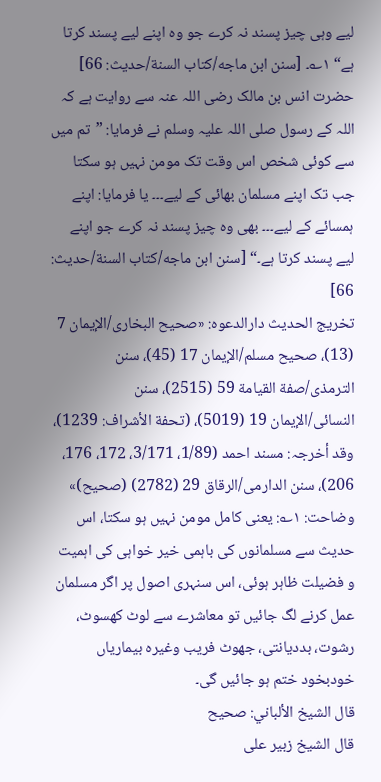لیے وہی چیز پسند نہ کرے جو وہ اپنے لیے پسند کرتا ہے“ ۱؎۔ [سنن ابن ماجه/كتاب السنة/حدیث: 66]
حضرت انس بن مالک رضی اللہ عنہ سے روایت ہے کہ اللہ کے رسول صلی اللہ علیہ وسلم نے فرمایا: ”تم میں سے کوئی شخص اس وقت تک مومن نہیں ہو سکتا جب تک اپنے مسلمان بھائی کے لیے۔۔۔ یا فرمایا: اپنے ہمسائے کے لیے۔۔۔ بھی وہ چیز پسند نہ کرے جو اپنے لیے پسند کرتا ہے۔“ [سنن ابن ماجه/كتاب السنة/حدیث: 66]
تخریج الحدیث دارالدعوہ: «صحیح البخاری/الإیمان 7 (13)، صحیح مسلم/الإیمان 17 (45)، سنن الترمذی/صفة القیامة 59 (2515)، سنن النسائی/الإیمان 19 (5019)، (تحفة الأشراف: 1239)، وقد أخرجہ: مسند احمد (1/89، 3/171، 172، 176، 206)، سنن الدارمی/الرقاق 29 (2782) (صحیح)»
وضاحت: ۱؎: یعنی کامل مومن نہیں ہو سکتا، اس حدیث سے مسلمانوں کی باہمی خیر خواہی کی اہمیت و فضیلت ظاہر ہوئی، اس سنہری اصول پر اگر مسلمان عمل کرنے لگ جائیں تو معاشرے سے لوٹ کھسوٹ، رشوت، بددیانتی، جھوٹ فریب وغیرہ بیماریاں خودبخود ختم ہو جائیں گی۔
قال الشيخ الألباني: صحيح
قال الشيخ زبير على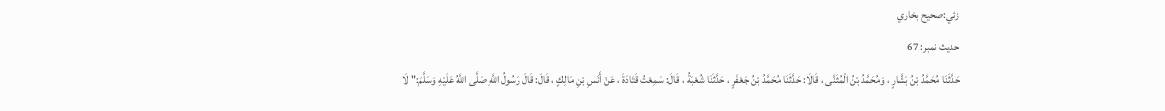زئي:صحيح بخاري
حدیث نمبر: 67
حَدَّثَنَا مُحَمَّدُ بْنُ بَشَّارٍ ، وَمُحَمَّدُ بْنُ الْمُثَنَّى ، قَالَا: حَدَّثَنَا مُحَمَّدُ بْنُ جَعْفَرٍ ، حَدَّثَنَا شُعْبَةُ ، قَالَ: سَمِعْتُ قَتَادَةَ ، عَنْ أَنَسِ بْنِ مَالِكٍ ، قَالَ: قَالَ رَسُولُ اللَّهِ صَلَّى اللَّهُ عَلَيْهِ وَسَلَّمَ:" لَا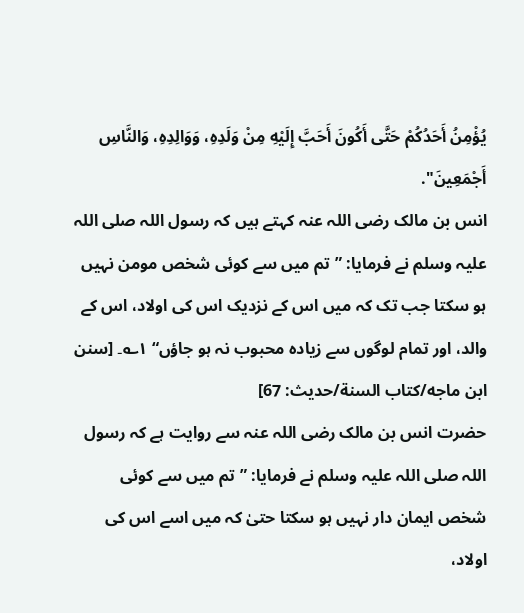يُؤْمِنُ أَحَدُكُمْ حَتَّى أَكُونَ أَحَبَّ إِلَيْهِ مِنْ وَلَدِهِ، وَوَالِدِهِ، وَالنَّاسِ أَجْمَعِينَ".
انس بن مالک رضی اللہ عنہ کہتے ہیں کہ رسول اللہ صلی اللہ علیہ وسلم نے فرمایا: ”تم میں سے کوئی شخص مومن نہیں ہو سکتا جب تک کہ میں اس کے نزدیک اس کی اولاد، اس کے والد، اور تمام لوگوں سے زیادہ محبوب نہ ہو جاؤں“ ۱؎۔ [سنن ابن ماجه/كتاب السنة/حدیث: 67]
حضرت انس بن مالک رضی اللہ عنہ سے روایت ہے کہ رسول اللہ صلی اللہ علیہ وسلم نے فرمایا: ”تم میں سے کوئی شخص ایمان دار نہیں ہو سکتا حتیٰ کہ میں اسے اس کی اولاد،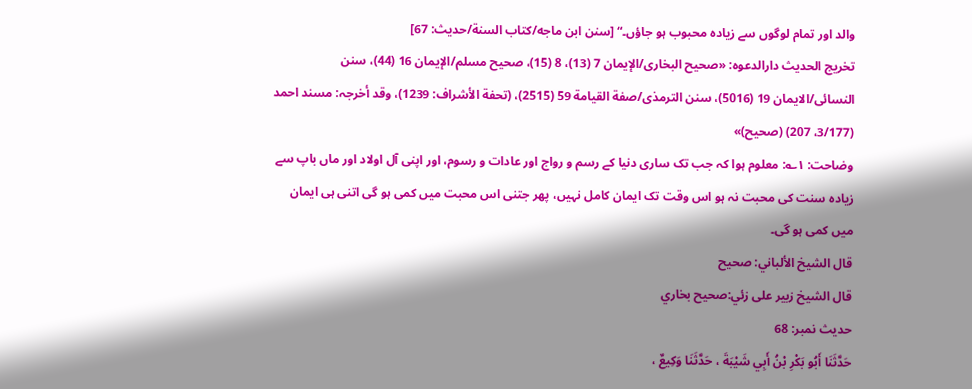والد اور تمام لوگوں سے زیادہ محبوب ہو جاؤں۔“ [سنن ابن ماجه/كتاب السنة/حدیث: 67]
تخریج الحدیث دارالدعوہ: «صحیح البخاری/الإیمان 7 (13)، 8 (15)، صحیح مسلم/الإیمان 16 (44)، سنن النسائی/الایمان 19 (5016)، سنن الترمذی/صفة القیامة 59 (2515)، (تحفة الأشراف: 1239)، وقد أخرجہ: مسند احمد (3/177، 207) (صحیح)»
وضاحت: ۱؎: معلوم ہوا کہ جب تک ساری دنیا کے رسم و رواج اور عادات و رسوم، اور اپنی آل اولاد اور ماں باپ سے زیادہ سنت کی محبت نہ ہو اس وقت تک ایمان کامل نہیں، پھر جتنی اس محبت میں کمی ہو گی اتنی ہی ایمان میں کمی ہو گی۔
قال الشيخ الألباني: صحيح
قال الشيخ زبير على زئي:صحيح بخاري
حدیث نمبر: 68
حَدَّثَنَا أَبُو بَكْرِ بْنُ أَبِي شَيْبَةَ ، حَدَّثَنَا وَكِيعٌ ،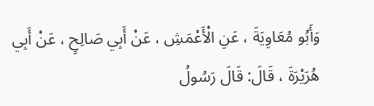وَأَبُو مُعَاوِيَةَ ، عَنِ الْأَعْمَشِ ، عَنْ أَبِي صَالِحٍ ، عَنْ أَبِي هُرَيْرَةَ ، قَالَ: قَالَ رَسُولُ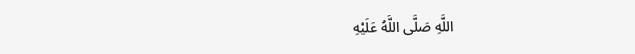اللَّهِ صَلَّى اللَّهُ عَلَيْهِ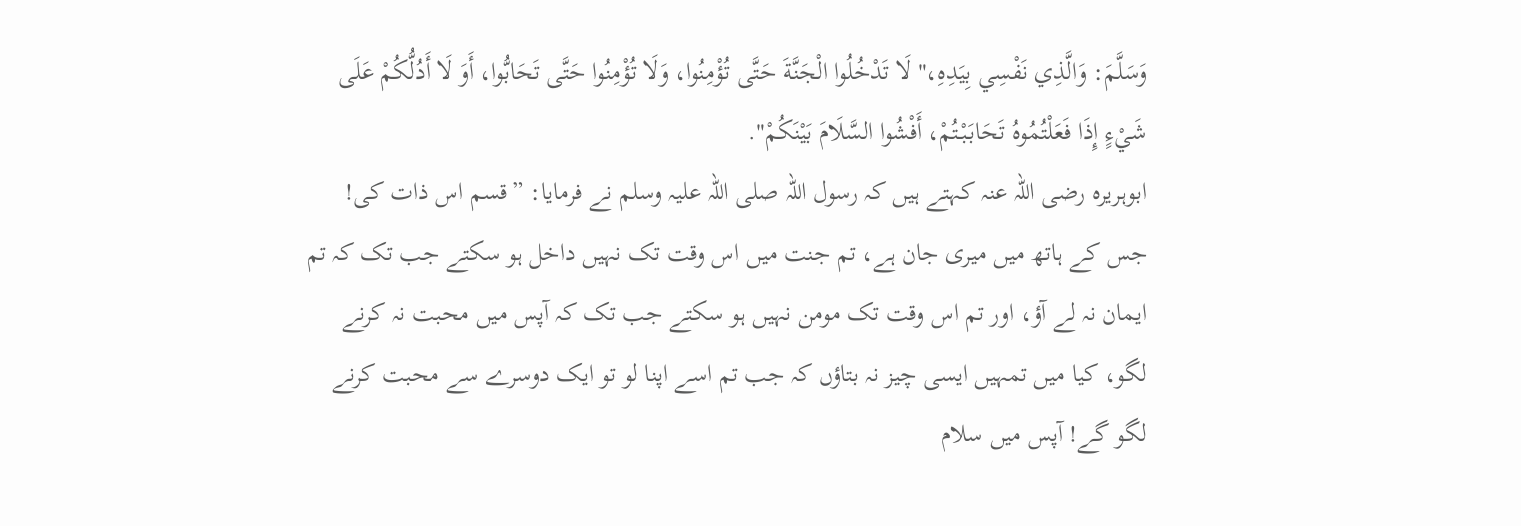وَسَلَّمَ: وَالَّذِي نَفْسِي بِيَدِهِ،" لَا تَدْخُلُوا الْجَنَّةَ حَتَّى تُؤْمِنُوا، وَلَا تُؤْمِنُوا حَتَّى تَحَابُّوا، أَوَ لَا أَدُلُّكُمْ عَلَى شَيْءٍ إِذَا فَعَلْتُمُوهُ تَحَابَبْتُمْ، أَفْشُوا السَّلَامَ بَيْنَكُمْ".
ابوہریرہ رضی اللہ عنہ کہتے ہیں کہ رسول اللہ صلی اللہ علیہ وسلم نے فرمایا: ”قسم اس ذات کی! جس کے ہاتھ میں میری جان ہے، تم جنت میں اس وقت تک نہیں داخل ہو سکتے جب تک کہ تم ایمان نہ لے آؤ، اور تم اس وقت تک مومن نہیں ہو سکتے جب تک کہ آپس میں محبت نہ کرنے لگو، کیا میں تمہیں ایسی چیز نہ بتاؤں کہ جب تم اسے اپنا لو تو ایک دوسرے سے محبت کرنے لگو گے! آپس میں سلام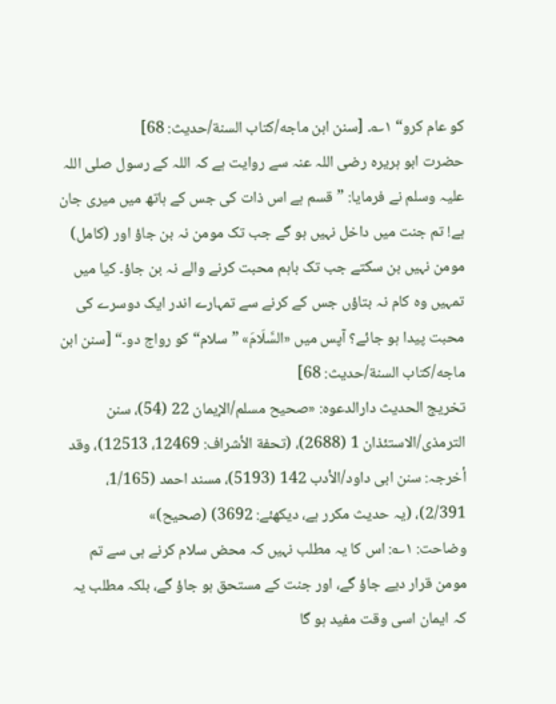کو عام کرو“ ۱؎۔ [سنن ابن ماجه/كتاب السنة/حدیث: 68]
حضرت ابو ہریرہ رضی اللہ عنہ سے روایت ہے کہ اللہ کے رسول صلی اللہ علیہ وسلم نے فرمایا: ”قسم ہے اس ذات کی جس کے ہاتھ میں میری جان ہے! تم جنت میں داخل نہیں ہو گے جب تک مومن نہ بن جاؤ اور (کامل) مومن نہیں بن سکتے جب تک باہم محبت کرنے والے نہ بن جاؤ۔ کیا میں تمہیں وہ کام نہ بتاؤں جس کے کرنے سے تمہارے اندر ایک دوسرے کی محبت پیدا ہو جائے؟ آپس میں «السَّلَامَ» ”سلام“ کو رواج دو۔“ [سنن ابن ماجه/كتاب السنة/حدیث: 68]
تخریج الحدیث دارالدعوہ: «صحیح مسلم/الإیمان 22 (54)، سنن الترمذی/الاستئذان 1 (2688)، (تحفة الأشراف: 12469، 12513)، وقد أخرجہ: سنن ابی داود/الأدب 142 (5193)، مسند احمد (1/165، 2/391)، (یہ حدیث مکرر ہے، دیکھئے: 3692) (صحیح)»
وضاحت: ۱؎: اس کا یہ مطلب نہیں کہ محض سلام کرنے ہی سے تم مومن قرار دیے جاؤ گے، اور جنت کے مستحق ہو جاؤ گے، بلکہ مطلب یہ کہ ایمان اسی وقت مفید ہو گا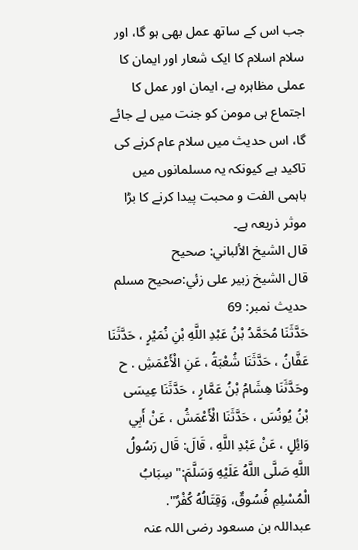جب اس کے ساتھ عمل بھی ہو گا، اور سلام اسلام کا ایک شعار اور ایمان کا عملی مظاہرہ ہے، ایمان اور عمل کا اجتماع ہی مومن کو جنت میں لے جائے گا، اس حدیث میں سلام عام کرنے کی تاکید ہے کیونکہ یہ مسلمانوں میں باہمی الفت و محبت پیدا کرنے کا بڑا موثر ذریعہ ہے۔
قال الشيخ الألباني: صحيح
قال الشيخ زبير على زئي:صحيح مسلم
حدیث نمبر: 69
حَدَّثَنَا مُحَمَّدُ بْنُ عَبْدِ اللَّهِ بْنِ نُمَيْرٍ ، حَدَّثَنَا عَفَّانُ ، حَدَّثَنَا شُعْبَةُ ، عَنِ الْأَعْمَشِ . ح وحَدَّثَنَا هِشَامُ بْنُ عَمَّارٍ ، حَدَّثَنَا عِيسَى بْنُ يُونُسَ ، حَدَّثَنَا الْأَعْمَشُ ، عَنْ أَبِي وَائِلٍ ، عَنْ عَبْدِ اللَّهِ ، قَالَ: قَال رَسُولُ اللَّهِ صَلَّى اللَّهُ عَلَيْهِ وَسَلَّمَ:" سِبَابُ الْمُسْلِمِ فُسُوقٌ، وَقِتَالُهُ كُفْرٌ".
عبداللہ بن مسعود رضی اللہ عنہ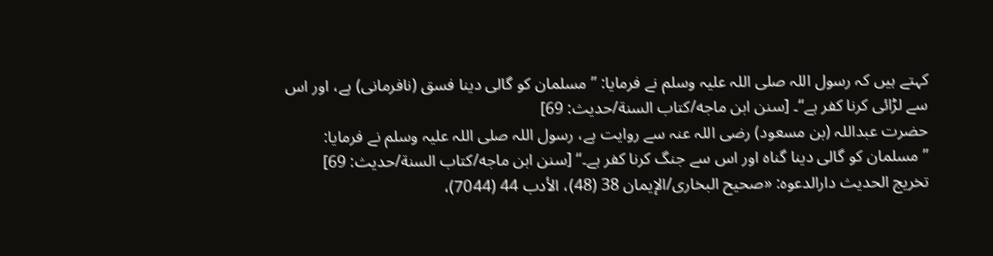کہتے ہیں کہ رسول اللہ صلی اللہ علیہ وسلم نے فرمایا: ”مسلمان کو گالی دینا فسق (نافرمانی) ہے، اور اس سے لڑائی کرنا کفر ہے“۔ [سنن ابن ماجه/كتاب السنة/حدیث: 69]
حضرت عبداللہ (بن مسعود) رضی اللہ عنہ سے روایت ہے، رسول اللہ صلی اللہ علیہ وسلم نے فرمایا: ”مسلمان کو گالی دینا گناہ اور اس سے جنگ کرنا کفر ہے۔“ [سنن ابن ماجه/كتاب السنة/حدیث: 69]
تخریج الحدیث دارالدعوہ: «صحیح البخاری/الإیمان 38 (48)، الأدب 44 (7044)،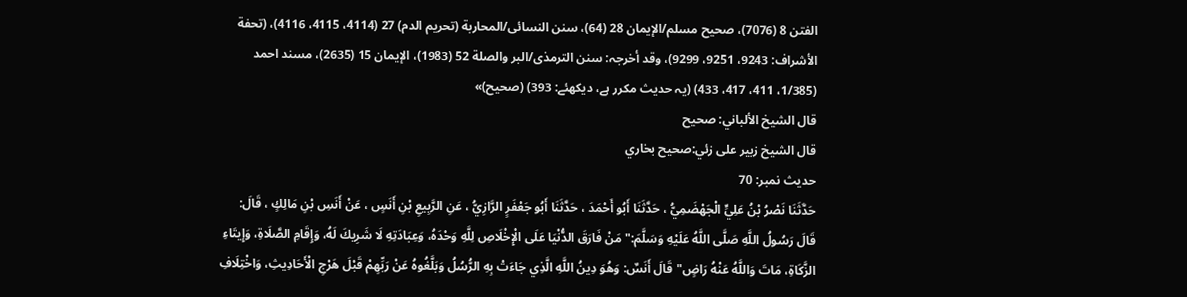الفتن 8 (7076)، صحیح مسلم/الإیمان 28 (64)، سنن النسائی/المحاربة (تحریم الدم) 27 (4114، 4115، 4116)، (تحفة الأشراف: 9243، 9251، 9299)، وقد أخرجہ: سنن الترمذی/البر والصلة 52 (1983)، الإیمان 15 (2635)، مسند احمد (1/385، 411، 417، 433) (یہ حدیث مکرر ہے، دیکھئے: 393) (صحیح)»
قال الشيخ الألباني: صحيح
قال الشيخ زبير على زئي:صحيح بخاري
حدیث نمبر: 70
حَدَّثَنَا نَصْرُ بْنُ عَلِيٍّ الْجَهْضَمِيُّ ، حَدَّثَنَا أَبُو أَحْمَدَ ، حَدَّثَنَا أَبُو جَعْفَرٍ الرَّازِيُّ ، عَنِ الرَّبِيعِ بْنِ أَنَسٍ ، عَنْ أَنَسِ بْنِ مَالِكٍ ، قَالَ: قَالَ رَسُولُ اللَّهِ صَلَّى اللَّهُ عَلَيْهِ وَسَلَّمَ:" مَنْ فَارَقَ الدُّنْيَا عَلَى الْإِخْلَاصِ لِلَّهِ وَحْدَهُ، وَعِبَادَتِهِ لَا شَرِيكَ لَهُ، وَإِقَامِ الصَّلَاةِ، وَإِيتَاءِ الزَّكَاةِ، مَاتَ وَاللَّهُ عَنْهُ رَاضٍ"قَالَ أَنَسٌ: وَهُوَ دِينُ اللَّهِ الَّذِي جَاءَتْ بِهِ الرُّسُلُ وَبَلَّغُوهُ عَنْ رَبِّهِمْ قَبْلَ هَرْجِ الْأَحَادِيثِ، وَاخْتِلَافِ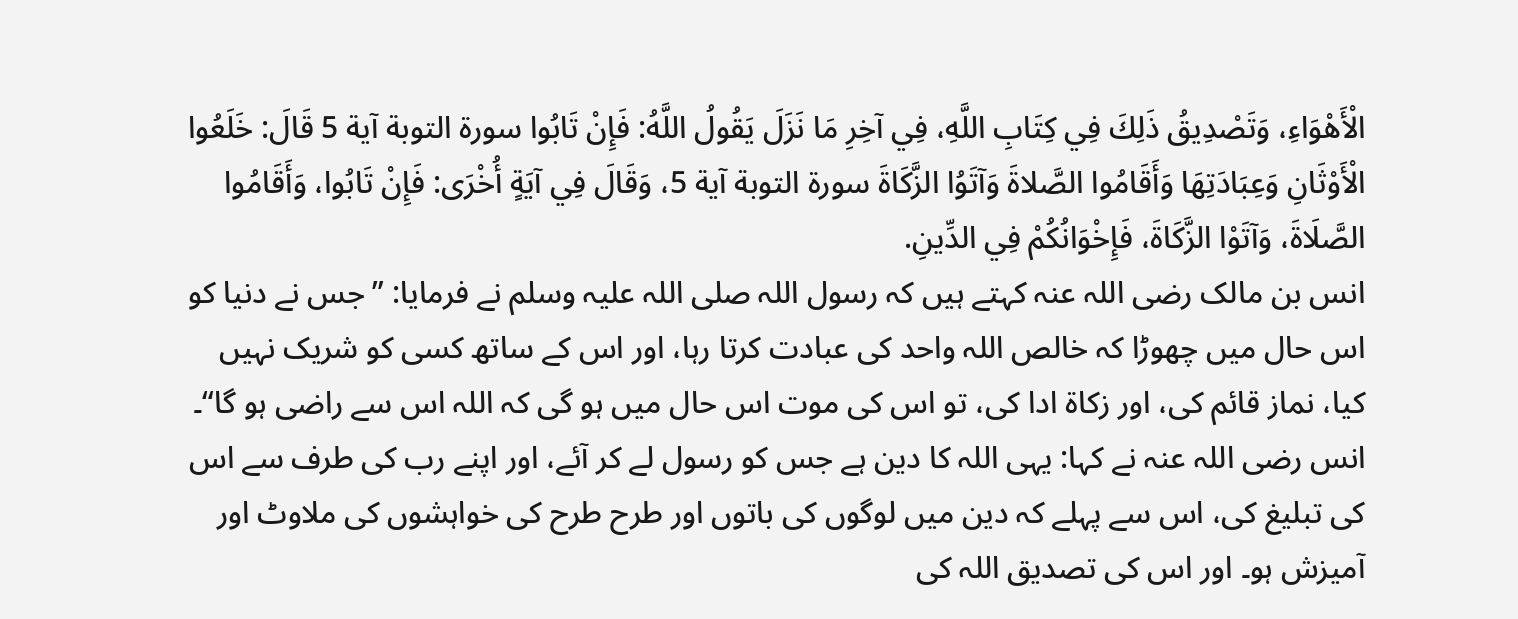الْأَهْوَاءِ، وَتَصْدِيقُ ذَلِكَ فِي كِتَابِ اللَّهِ، فِي آخِرِ مَا نَزَلَ يَقُولُ اللَّهُ: فَإِنْ تَابُوا سورة التوبة آية 5 قَالَ: خَلَعُوا الْأَوْثَانِ وَعِبَادَتِهَا وَأَقَامُوا الصَّلاةَ وَآتَوُا الزَّكَاةَ سورة التوبة آية 5، وَقَالَ فِي آيَةٍ أُخْرَى: فَإِنْ تَابُوا، وَأَقَامُوا الصَّلَاةَ، وَآتَوْا الزَّكَاةَ، فَإِخْوَانُكُمْ فِي الدِّينِ.
انس بن مالک رضی اللہ عنہ کہتے ہیں کہ رسول اللہ صلی اللہ علیہ وسلم نے فرمایا: ”جس نے دنیا کو اس حال میں چھوڑا کہ خالص اللہ واحد کی عبادت کرتا رہا، اور اس کے ساتھ کسی کو شریک نہیں کیا، نماز قائم کی، اور زکاۃ ادا کی، تو اس کی موت اس حال میں ہو گی کہ اللہ اس سے راضی ہو گا“۔ انس رضی اللہ عنہ نے کہا: یہی اللہ کا دین ہے جس کو رسول لے کر آئے، اور اپنے رب کی طرف سے اس کی تبلیغ کی، اس سے پہلے کہ دین میں لوگوں کی باتوں اور طرح طرح کی خواہشوں کی ملاوٹ اور آمیزش ہو۔ اور اس کی تصدیق اللہ کی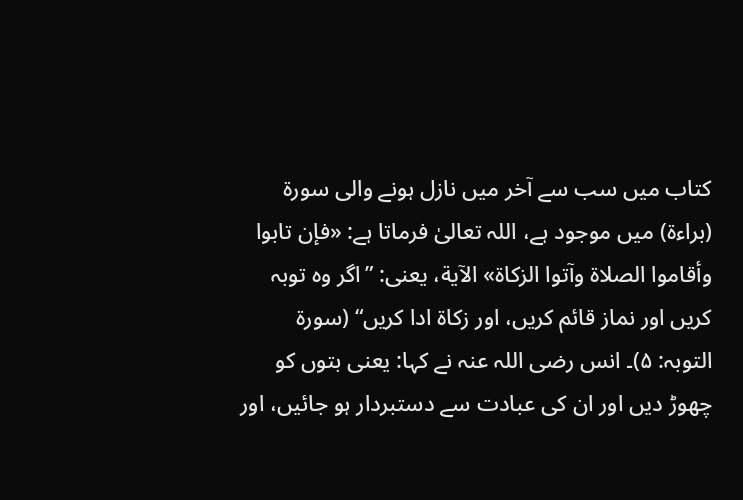کتاب میں سب سے آخر میں نازل ہونے والی سورۃ (براءۃ) میں موجود ہے، اللہ تعالیٰ فرماتا ہے: «فإن تابوا وأقاموا الصلاة وآتوا الزكاة» الآية، یعنی: ”اگر وہ توبہ کریں اور نماز قائم کریں، اور زکاۃ ادا کریں“ (سورۃ التوبہ: ۵)۔ انس رضی اللہ عنہ نے کہا: یعنی بتوں کو چھوڑ دیں اور ان کی عبادت سے دستبردار ہو جائیں، اور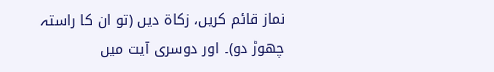نماز قائم کریں، زکاۃ دیں (تو ان کا راستہ چھوڑ دو)۔ اور دوسری آیت میں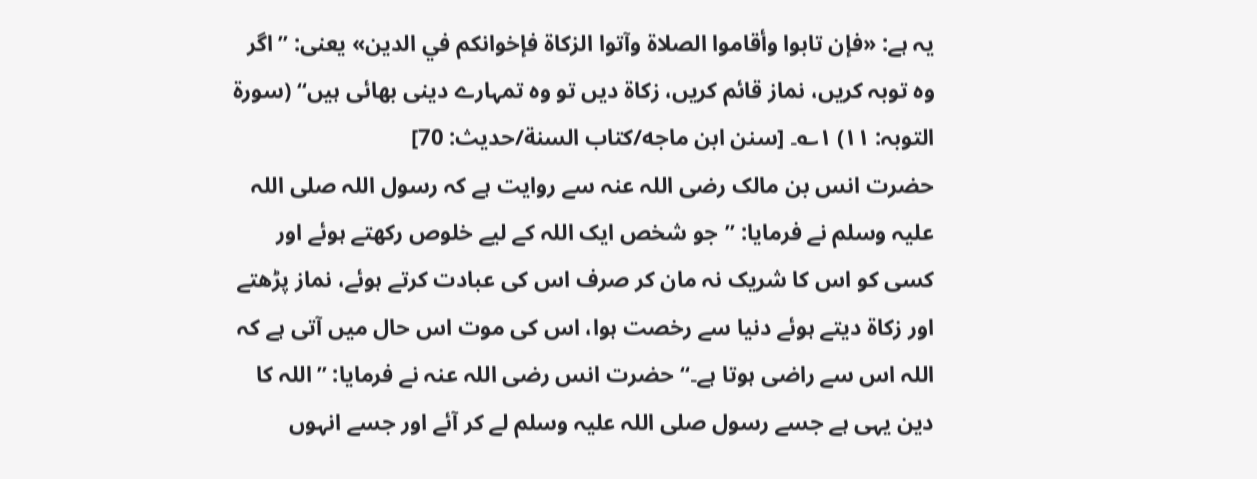یہ ہے: «فإن تابوا وأقاموا الصلاة وآتوا الزكاة فإخوانكم في الدين» یعنی: ”اگر وہ توبہ کریں، نماز قائم کریں، زکاۃ دیں تو وہ تمہارے دینی بھائی ہیں“ (سورۃ التوبہ: ۱۱) ۱؎۔ [سنن ابن ماجه/كتاب السنة/حدیث: 70]
حضرت انس بن مالک رضی اللہ عنہ سے روایت ہے کہ رسول اللہ صلی اللہ علیہ وسلم نے فرمایا: ”جو شخص ایک اللہ کے لیے خلوص رکھتے ہوئے اور کسی کو اس کا شریک نہ مان کر صرف اس کی عبادت کرتے ہوئے، نماز پڑھتے اور زکاۃ دیتے ہوئے دنیا سے رخصت ہوا، اس کی موت اس حال میں آتی ہے کہ اللہ اس سے راضی ہوتا ہے۔“ حضرت انس رضی اللہ عنہ نے فرمایا: ”اللہ کا دین یہی ہے جسے رسول صلی اللہ علیہ وسلم لے کر آئے اور جسے انہوں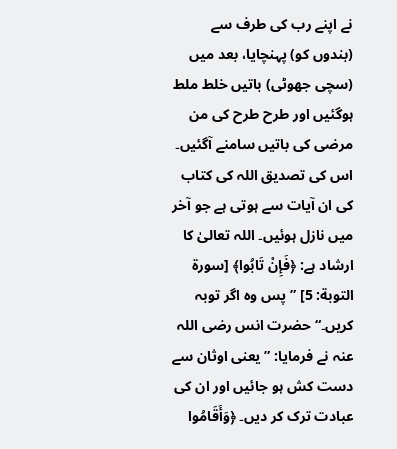نے اپنے رب کی طرف سے (بندوں کو) پہنچایا، بعد میں (سچی جھوٹی) باتیں خلط ملط ہوگئیں اور طرح طرح کی من مرضی کی باتیں سامنے آگئیں۔ اس کی تصدیق اللہ کی کتاب کی ان آیات سے ہوتی ہے جو آخر میں نازل ہوئیں۔ اللہ تعالیٰ کا ارشاد ہے: ﴿فَإِنْ تَابُوا﴾ [سورة التوبة: 5] ”پس وہ اگر توبہ کریں۔“ حضرت انس رضی اللہ عنہ نے فرمایا: ”یعنی اوثان سے دست کش ہو جائیں اور ان کی عبادت ترک کر دیں۔ ﴿وَأَقَامُوا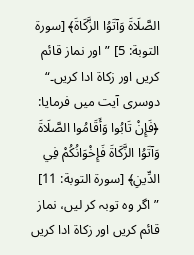الصَّلَاةَ وَآتَوُا الزَّكَاةَ﴾ [سورة التوبة: 5] ”اور نماز قائم کریں اور زکاۃ ادا کریں۔“ دوسری آیت میں فرمایا: ﴿فَإِنْ تَابُوا وَأَقَامُوا الصَّلَاةَ وَآتَوُا الزَّكَاةَ فَإِخْوَانُكُمْ فِي الدِّينِ﴾ [سورة التوبة: 11] ”اگر وہ توبہ کر لیں، نماز قائم کریں اور زکاۃ ادا کریں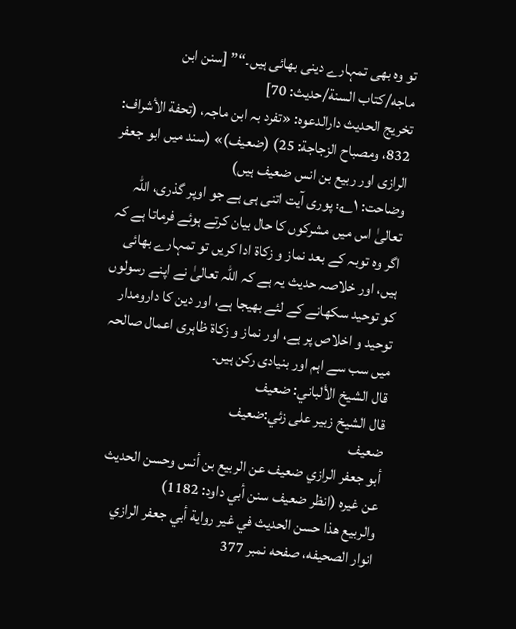تو وہ بھی تمہارے دینی بھائی ہیں۔“” [سنن ابن ماجه/كتاب السنة/حدیث: 70]
تخریج الحدیث دارالدعوہ: «تفرد بہ ابن ماجہ، (تحفة الأشراف: 832، ومصباح الزجاجة: 25) (ضعیف)» (سند میں ابو جعفر الرازی اور ربیع بن انس ضعیف ہیں)
وضاحت: ۱؎: پوری آیت اتنی ہی ہے جو اوپر گذری، اللہ تعالیٰ اس میں مشرکوں کا حال بیان کرتے ہوئے فرماتا ہے کہ اگر وہ توبہ کے بعد نماز و زکاۃ ادا کریں تو تمہارے بھائی ہیں، اور خلاصہ حدیث یہ ہے کہ اللہ تعالیٰ نے اپنے رسولوں کو توحید سکھانے کے لئے بھیجا ہے، اور دین کا دارومدار توحید و اخلاص پر ہے، اور نماز و زکاۃ ظاہری اعمال صالحہ میں سب سے اہم اور بنیادی رکن ہیں۔
قال الشيخ الألباني: ضعيف
قال الشيخ زبير على زئي:ضعيف
ضعيف
أبو جعفر الرازي ضعيف عن الربيع بن أنس وحسن الحديث عن غيره (انظر ضعيف سنن أبي داود: 1182)
والربيع ھذا حسن الحديث في غير رواية أبي جعفر الرازي
انوار الصحيفه، صفحه نمبر 377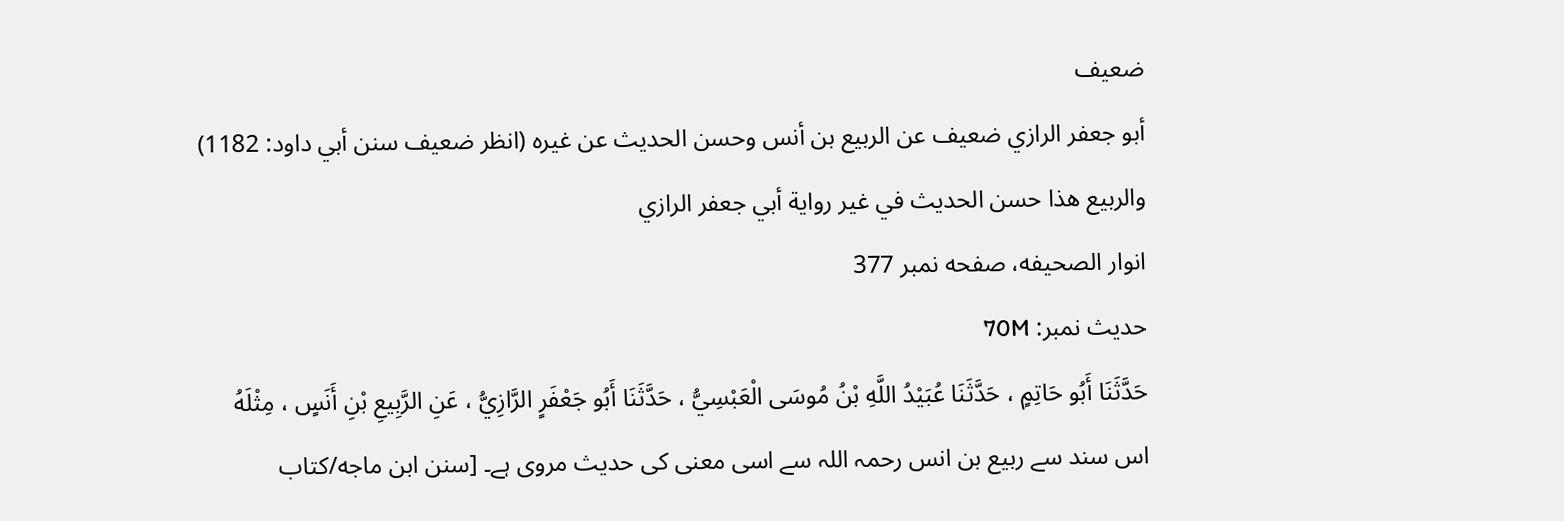ضعيف
أبو جعفر الرازي ضعيف عن الربيع بن أنس وحسن الحديث عن غيره (انظر ضعيف سنن أبي داود: 1182)
والربيع ھذا حسن الحديث في غير رواية أبي جعفر الرازي
انوار الصحيفه، صفحه نمبر 377
حدیث نمبر: 70M
حَدَّثَنَا أَبُو حَاتِمٍ ، حَدَّثَنَا عُبَيْدُ اللَّهِ بْنُ مُوسَى الْعَبْسِيُّ ، حَدَّثَنَا أَبُو جَعْفَرٍ الرَّازِيُّ ، عَنِ الرَّبِيعِ بْنِ أَنَسٍ ، مِثْلَهُ
اس سند سے ربیع بن انس رحمہ اللہ سے اسی معنی کی حدیث مروی ہے۔ [سنن ابن ماجه/كتاب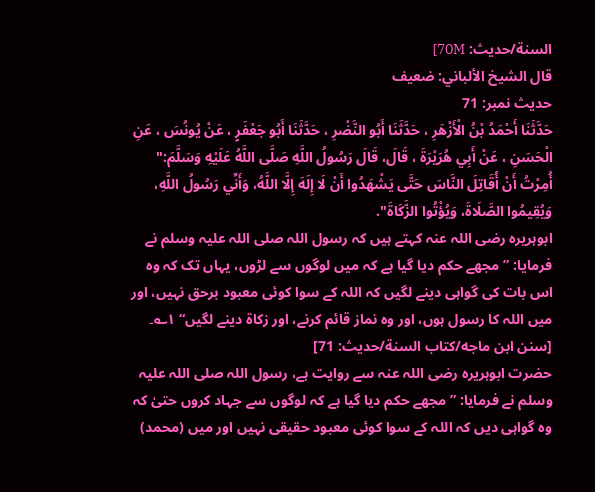السنة/حدیث: 70M]
قال الشيخ الألباني: ضعيف
حدیث نمبر: 71
حَدَّثَنَا أَحْمَدُ بْنُ الْأَزْهَرِ ، حَدَّثَنَا أَبُو النَّضْرِ ، حَدَّثَنَا أَبُو جَعْفَرٍ ، عَنْ يُونُسَ ، عَنِ الْحَسَنِ ، عَنْ أَبِي هُرَيْرَةَ ، قَالَ، قَالَ رَسُولُ اللَّهِ صَلَّى اللَّهُ عَلَيْهِ وَسَلَّمَ:" أُمِرْتُ أَنْ أُقَاتِلَ النَّاسَ حَتَّى يَشْهَدُوا أَنْ لَا إِلَهَ إِلَّا اللَّهُ، وَأَنِّي رَسُولُ اللَّهِ، وَيُقِيمُوا الصَّلَاةَ، وَيُؤْتُوا الزَّكَاةَ".
ابوہریرہ رضی اللہ عنہ کہتے ہیں کہ رسول اللہ صلی اللہ علیہ وسلم نے فرمایا: ”مجھے حکم دیا گیا ہے کہ میں لوگوں سے لڑوں، یہاں تک کہ وہ اس بات کی گواہی دینے لگیں کہ اللہ کے سوا کوئی معبود برحق نہیں، اور میں اللہ کا رسول ہوں، اور وہ نماز قائم کرنے، اور زکاۃ دینے لگیں“ ۱؎۔ [سنن ابن ماجه/كتاب السنة/حدیث: 71]
حضرت ابوہریرہ رضی اللہ عنہ سے روایت ہے، رسول اللہ صلی اللہ علیہ وسلم نے فرمایا: ”مجھے حکم دیا گیا ہے کہ لوگوں سے جہاد کروں حتیٰ کہ وہ گواہی دیں کہ اللہ کے سوا کوئی معبود حقیقی نہیں اور میں (محمد)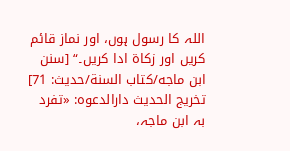اللہ کا رسول ہوں، اور نماز قائم کریں اور زکاۃ ادا کریں۔“ [سنن ابن ماجه/كتاب السنة/حدیث: 71]
تخریج الحدیث دارالدعوہ: «تفرد بہ ابن ماجہ،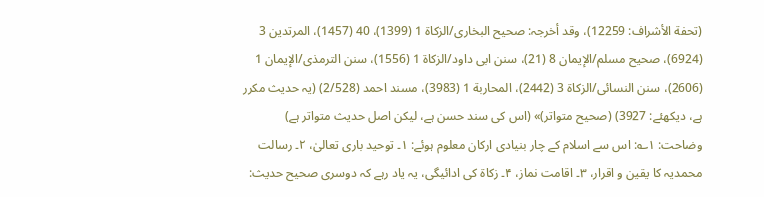(تحفة الأشراف: 12259)، وقد أخرجہ: صحیح البخاری/الزکاة 1 (1399)، 40 (1457)، المرتدین 3 (6924)، صحیح مسلم/الإیمان 8 (21)، سنن ابی داود/الزکاة 1 (1556)، سنن الترمذی/الإیمان 1 (2606)، سنن النسائی/الزکاة 3 (2442)، المحاربة 1 (3983)، مسند احمد (2/528) (یہ حدیث مکرر ہے، دیکھئے: 3927) (صحیح متواتر)» (اس کی سند حسن ہے، لیکن اصل حدیث متواتر ہے)
وضاحت: ۱؎: اس سے اسلام کے چار بنیادی ارکان معلوم ہوئے: ۱۔ توحید باری تعالیٰ، ۲۔ رسالت محمدیہ کا یقین و اقرار، ۳۔ اقامت نماز، ۴۔ زکاۃ کی ادائیگی، یہ یاد رہے کہ دوسری صحیح حدیث: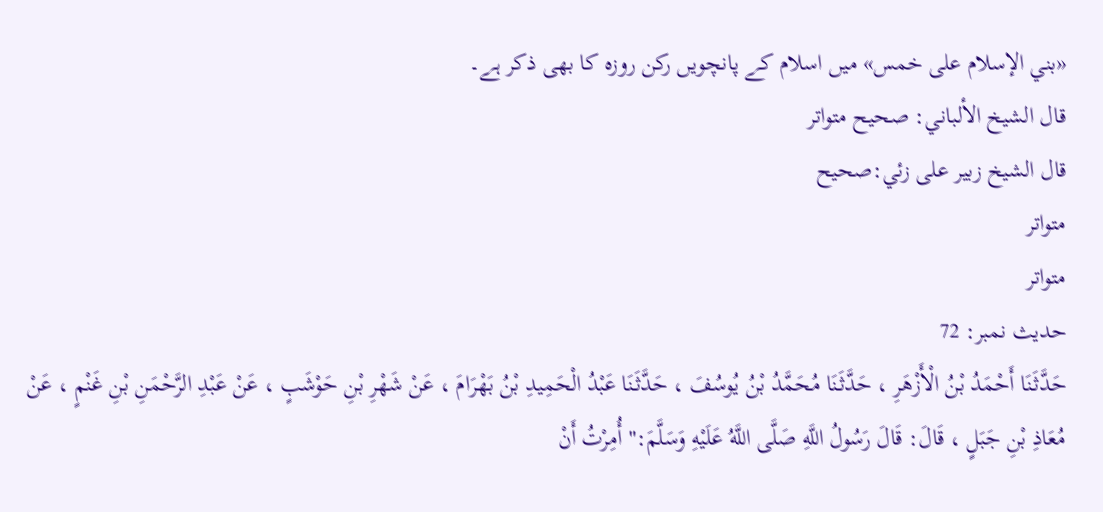«بني الإسلام على خمس» میں اسلام کے پانچویں رکن روزہ کا بھی ذکر ہے۔
قال الشيخ الألباني: صحيح متواتر
قال الشيخ زبير على زئي:صحيح
متواتر
متواتر
حدیث نمبر: 72
حَدَّثَنَا أَحْمَدُ بْنُ الْأَزْهَرِ ، حَدَّثَنَا مُحَمَّدُ بْنُ يُوسُفَ ، حَدَّثَنَا عَبْدُ الْحَمِيدِ بْنُ بَهْرَامَ ، عَنْ شَهْرِ بْنِ حَوْشَبٍ ، عَنْ عَبْدِ الرَّحْمَنِ بْنِ غَنْمٍ ، عَنْ مُعَاذِ بْنِ جَبَلٍ ، قَالَ: قَالَ رَسُولُ اللَّهِ صَلَّى اللَّهُ عَلَيْهِ وَسَلَّمَ:" أُمِرْتُ أَنْ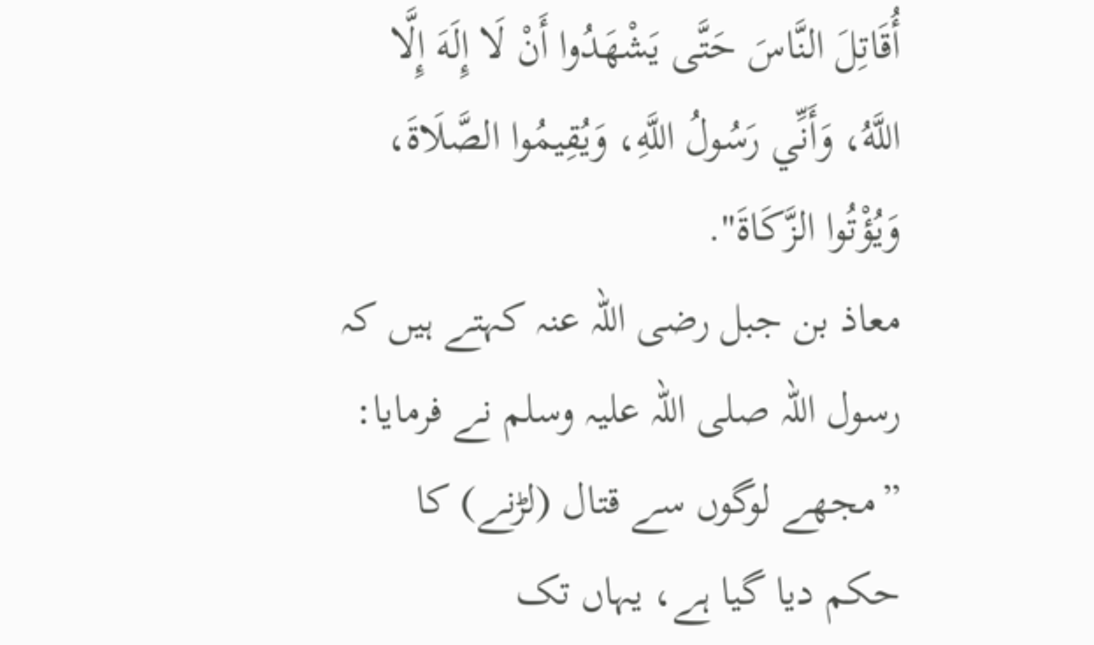أُقَاتِلَ النَّاسَ حَتَّى يَشْهَدُوا أَنْ لَا إِلَهَ إِلَّا اللَّهُ، وَأَنِّي رَسُولُ اللَّهِ، وَيُقِيمُوا الصَّلَاةَ، وَيُؤْتُوا الزَّكَاةَ".
معاذ بن جبل رضی اللہ عنہ کہتے ہیں کہ رسول اللہ صلی اللہ علیہ وسلم نے فرمایا: ”مجھے لوگوں سے قتال (لڑنے) کا حکم دیا گیا ہے، یہاں تک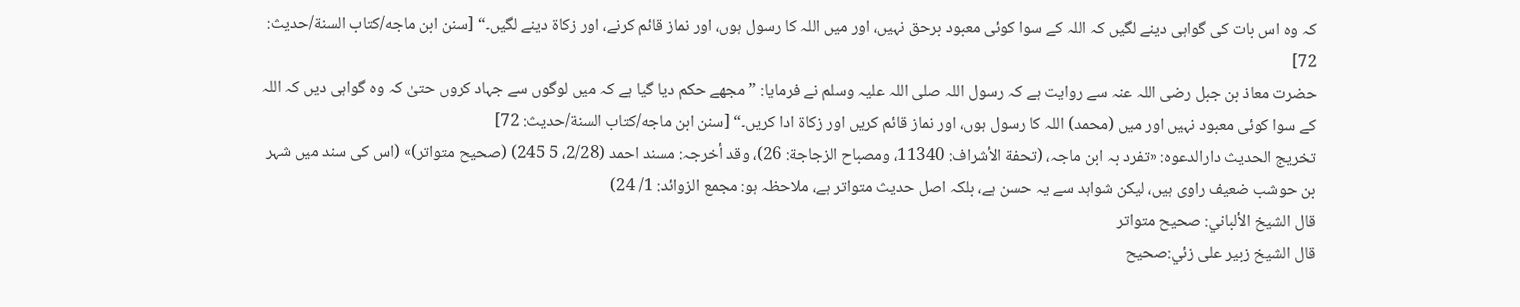کہ وہ اس بات کی گواہی دینے لگیں کہ اللہ کے سوا کوئی معبود برحق نہیں، اور میں اللہ کا رسول ہوں، اور نماز قائم کرنے، اور زکاۃ دینے لگیں۔“ [سنن ابن ماجه/كتاب السنة/حدیث: 72]
حضرت معاذ بن جبل رضی اللہ عنہ سے روایت ہے کہ رسول اللہ صلی اللہ علیہ وسلم نے فرمایا: ”مجھے حکم دیا گیا ہے کہ میں لوگوں سے جہاد کروں حتیٰ کہ وہ گواہی دیں کہ اللہ کے سوا کوئی معبود نہیں اور میں (محمد) اللہ کا رسول ہوں، اور نماز قائم کریں اور زکاۃ ادا کریں۔“ [سنن ابن ماجه/كتاب السنة/حدیث: 72]
تخریج الحدیث دارالدعوہ: «تفرد بہ ابن ماجہ، (تحفة الأشراف: 11340، ومصباح الزجاجة: 26)، وقد أخرجہ: مسند احمد (2/28، 5 245) (صحیح متواتر)» (اس کی سند میں شہر بن حوشب ضعیف راوی ہیں، لیکن شواہد سے یہ حسن ہے، بلکہ اصل حدیث متواتر ہے، ملاحظہ ہو: مجمع الزوائد: 1/ 24)
قال الشيخ الألباني: صحيح متواتر
قال الشيخ زبير على زئي:صحيح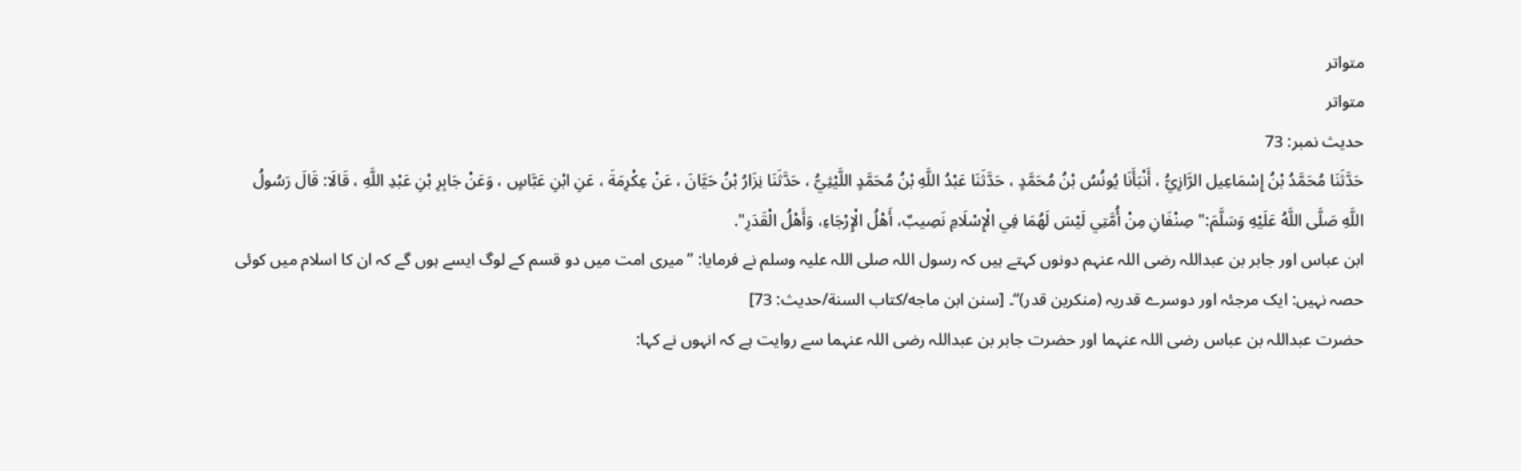متواتر
متواتر
حدیث نمبر: 73
حَدَّثَنَا مُحَمَّدُ بْنُ إِسْمَاعِيل الرَّازِيُّ ، أَنْبَأَنَا يُونُسُ بْنُ مُحَمَّدٍ ، حَدَّثَنَا عَبْدُ اللَّهِ بْنُ مُحَمَّدٍ اللَّيْثِيُّ ، حَدَّثَنَا نِزَارُ بْنُ حَيَّانَ ، عَنْ عِكْرِمَةَ ، عَنِ ابْنِ عَبَّاسٍ ، وَعَنْ جَابِرِ بْنِ عَبْدِ اللَّهِ ، قَالَا: قَالَ رَسُولُ اللَّهِ صَلَّى اللَّهُ عَلَيْهِ وَسَلَّمَ:" صِنْفَانِ مِنْ أُمَّتِي لَيْسَ لَهُمَا فِي الْإِسْلَامِ نَصِيبٌ، أَهْلُ الْإِرْجَاءِ، وَأَهْلُ الْقَدَرِ".
ابن عباس اور جابر بن عبداللہ رضی اللہ عنہم دونوں کہتے ہیں کہ رسول اللہ صلی اللہ علیہ وسلم نے فرمایا: ”میری امت میں دو قسم کے لوگ ایسے ہوں گے کہ ان کا اسلام میں کوئی حصہ نہیں: ایک مرجئہ اور دوسرے قدریہ (منکرین قدر)“۔ [سنن ابن ماجه/كتاب السنة/حدیث: 73]
حضرت عبداللہ بن عباس رضی اللہ عنہما اور حضرت جابر بن عبداللہ رضی اللہ عنہما سے روایت ہے کہ انہوں نے کہا: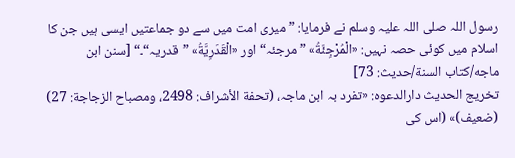رسول اللہ صلی اللہ علیہ وسلم نے فرمایا: ”میری امت میں سے دو جماعتیں ایسی ہیں جن کا اسلام میں کوئی حصہ نہیں: «الْمُرْجِئَةُ» ”مرجئہ“ اور «الْقَدَرِيَّةُ» ”قدریہ“۔“ [سنن ابن ماجه/كتاب السنة/حدیث: 73]
تخریج الحدیث دارالدعوہ: «تفرد بہ ابن ماجہ، (تحفة الأشراف: 2498، ومصباح الزجاجة: 27) (ضعیف)» (اس کی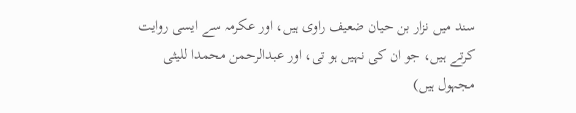سند میں نزار بن حیان ضعیف راوی ہیں، اور عکرمہ سے ایسی روایت کرتے ہیں، جو ان کی نہیں ہو تی، اور عبدالرحمن محمدا للیثی مجہول ہیں)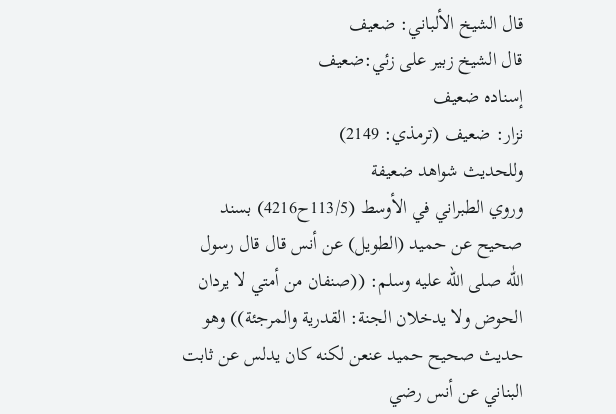قال الشيخ الألباني: ضعيف
قال الشيخ زبير على زئي:ضعيف
إسناده ضعيف
نزار: ضعيف (ترمذي: 2149)
وللحديث شواهد ضعيفة
وروي الطبراني في الأوسط (113/5ح4216) بسند صحيح عن حميد (الطويل) عن أنس قال قال رسول اللّٰه صلى الله عليه وسلم: ((صنفان من أمتي لا يردان الحوض ولا يدخلان الجنة: القدرية والمرجئة)) وھو حديث صحيح حميد عنعن لكنه كان يدلس عن ثابت البناني عن أنس رضي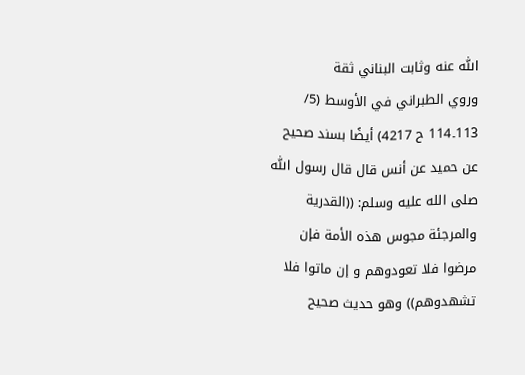اللّٰه عنه وثابت البناني ثقة
وروي الطبراني في الأوسط (5/ 113۔114 ح 4217) أيضًا بسند صحيح عن حميد عن أنس قال قال رسول اللّٰه صلى الله عليه وسلم: ((القدرية والمرجئة مجوس ھذه الأمة فإن مرضوا فلا تعودوھم و إن ماتوا فلا تشھدوھم)) وھو حديث صحيح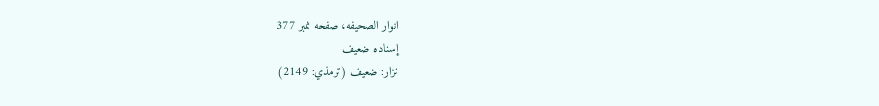انوار الصحيفه، صفحه نمبر 377
إسناده ضعيف
نزار: ضعيف (ترمذي: 2149)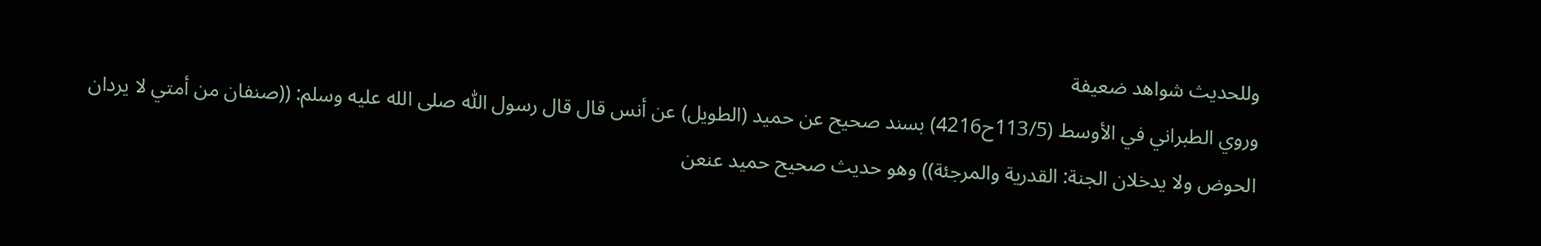وللحديث شواهد ضعيفة
وروي الطبراني في الأوسط (113/5ح4216) بسند صحيح عن حميد (الطويل) عن أنس قال قال رسول اللّٰه صلى الله عليه وسلم: ((صنفان من أمتي لا يردان الحوض ولا يدخلان الجنة: القدرية والمرجئة)) وھو حديث صحيح حميد عنعن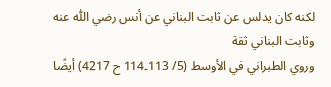لكنه كان يدلس عن ثابت البناني عن أنس رضي اللّٰه عنه وثابت البناني ثقة
وروي الطبراني في الأوسط (5/ 113۔114 ح 4217) أيضًا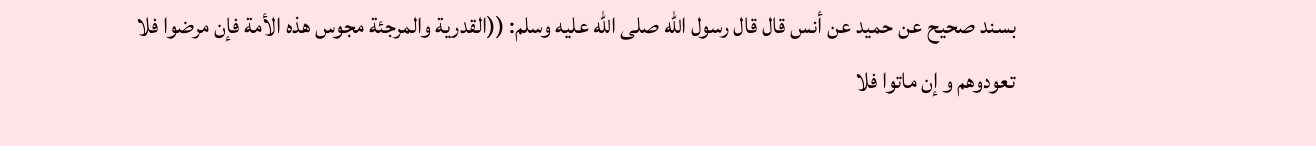بسند صحيح عن حميد عن أنس قال قال رسول اللّٰه صلى الله عليه وسلم: ((القدرية والمرجئة مجوس ھذه الأمة فإن مرضوا فلا تعودوھم و إن ماتوا فلا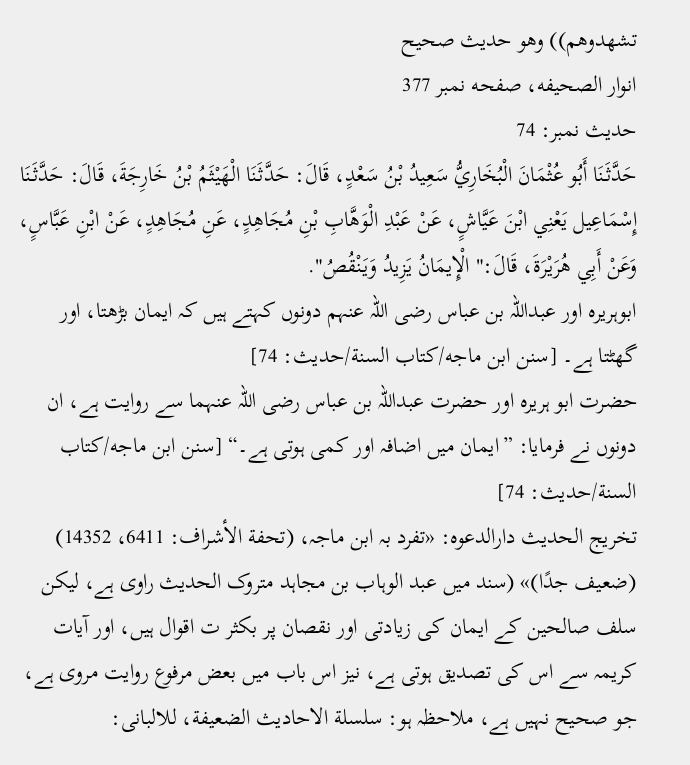تشھدوھم)) وھو حديث صحيح
انوار الصحيفه، صفحه نمبر 377
حدیث نمبر: 74
حَدَّثَنَا أَبُو عُثْمَانَ الْبُخَارِيُّ سَعِيدُ بْنُ سَعْدٍ، قَالَ: حَدَّثَنَا الْهَيْثَمُ بْنُ خَارِجَةَ، قَالَ: حَدَّثَنَا إِسْمَاعِيل يَعْنِي ابْنَ عَيَّاشٍ، عَنْ عَبْدِ الْوَهَّابِ بْنِ مُجَاهِدٍ، عَنِ مُجَاهِدٍ، عَنْ ابْنِ عَبَّاسٍ، وَعَنْ أَبِي هُرَيْرَةَ، قَالَ:" الْإِيمَانُ يَزِيدُ وَيَنْقُصُ".
ابوہریرہ اور عبداللہ بن عباس رضی اللہ عنہم دونوں کہتے ہیں کہ ایمان بڑھتا، اور گھٹتا ہے۔ [سنن ابن ماجه/كتاب السنة/حدیث: 74]
حضرت ابو ہریرہ اور حضرت عبداللہ بن عباس رضی اللہ عنہما سے روایت ہے، ان دونوں نے فرمایا: ”ایمان میں اضافہ اور کمی ہوتی ہے۔“ [سنن ابن ماجه/كتاب السنة/حدیث: 74]
تخریج الحدیث دارالدعوہ: «تفرد بہ ابن ماجہ، (تحفة الأشراف: 6411، 14352) (ضعیف جدًا)» (سند میں عبد الوہاب بن مجاہد متروک الحدیث راوی ہے، لیکن سلف صالحین کے ایمان کی زیادتی اور نقصان پر بکثر ت اقوال ہیں، اور آیات کریمہ سے اس کی تصدیق ہوتی ہے، نیز اس باب میں بعض مرفوع روایت مروی ہے، جو صحیح نہیں ہے، ملاحظہ ہو: سلسلة الاحادیث الضعیفة، للالبانی: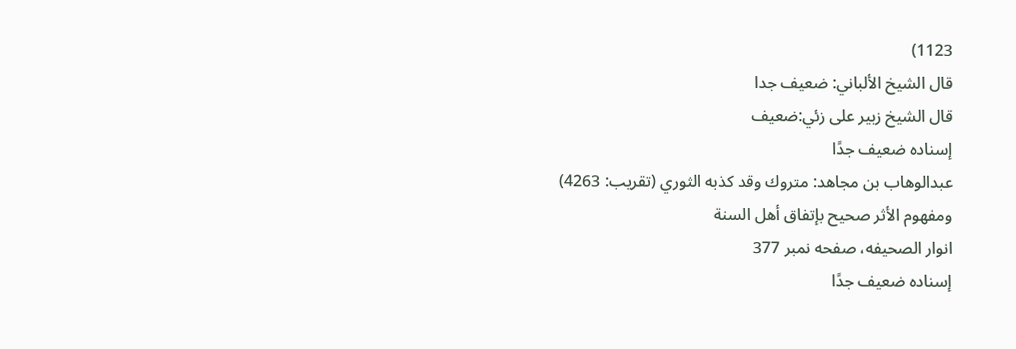1123)
قال الشيخ الألباني: ضعيف جدا
قال الشيخ زبير على زئي:ضعيف
إسناده ضعيف جدًا
عبدالوهاب بن مجاهد: متروك وقد كذبه الثوري (تقريب: 4263)
ومفھوم الأثر صحيح بإتفاق أھل السنة
انوار الصحيفه، صفحه نمبر 377
إسناده ضعيف جدًا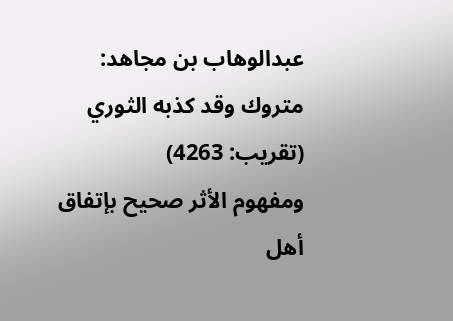عبدالوهاب بن مجاهد: متروك وقد كذبه الثوري (تقريب: 4263)
ومفھوم الأثر صحيح بإتفاق أھل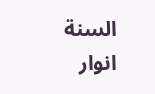السنة
انوار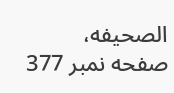الصحيفه، صفحه نمبر 377